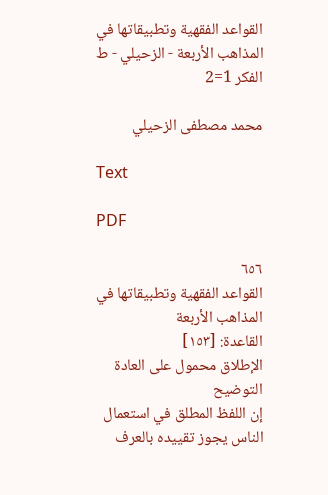القواعد الفقهية وتطبيقاتها في المذاهب الأربعة - الزحيلي - ط الفكر 1=2

محمد مصطفى الزحيلي

Text

PDF

٦٥٦
القواعد الفقهية وتطبيقاتها في المذاهب الأربعة
القاعدة: [١٥٣]
الإطلاق محمول على العادة
التوضيح
إن اللفظ المطلق في استعمال الناس يجوز تقييده بالعرف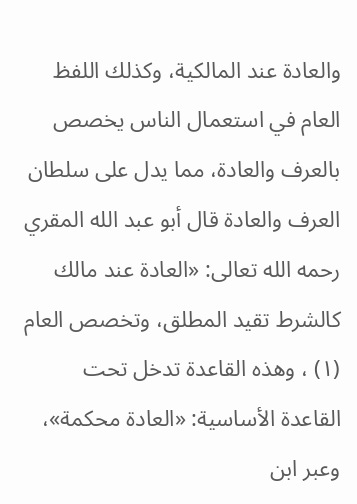والعادة عند المالكية، وكذلك اللفظ العام في استعمال الناس يخصص بالعرف والعادة، مما يدل على سلطان العرف والعادة قال أبو عبد الله المقري رحمه الله تعالى: «العادة عند مالك كالشرط تقيد المطلق، وتخصص العام (۱) ، وهذه القاعدة تدخل تحت القاعدة الأساسية: «العادة محكمة»، وعبر ابن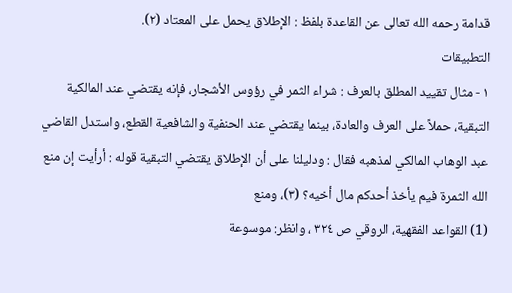قدامة رحمه الله تعالى عن القاعدة بلفظ : الإطلاق يحمل على المعتاد (٢).
التطبيقات
۱ - مثال تقييد المطلق بالعرف : شراء الثمر في رؤوس الأشجار، فإنه يقتضي عند المالكية التبقية، حملاً على العرف والعادة، بينما يقتضي عند الحنفية والشافعية القطع، واستدل القاضي عبد الوهاب المالكي لمذهبه فقال : ودليلنا على أن الإطلاق يقتضي التبقية قوله : أرأيت إن منع الله الثمرة فيم يأخذ أحدكم مال أخيه؟ (۳)، ومنع
(1) القواعد الفقهية، الروقي ص ۳۲٤ ، وانظر: موسوعة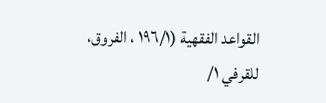القواعد الفقهية (١٩٦/١ ، الفروق، للقرفي ١/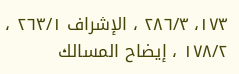١٧٣، ٢٨٦/٣ ، الإشراف ۲٦٣/١ ، ۱۷۸/۲ ، إيضاح المسالك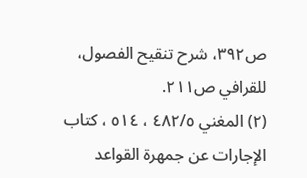ص۳۹۲، شرح تنقيح الفصول، للقرافي ص۲۱۱.
(۲) المغني ٤٨٢/٥ ، ٥١٤ ، كتاب الإجارات عن جمهرة القواعد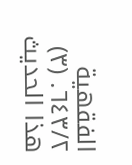الفقهية ٦٤٣/٢. (۳) هذا الحديث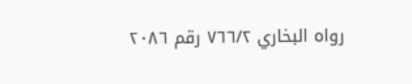رواه البخاري ٧٦٦/٢ رقم ۲۰۸٦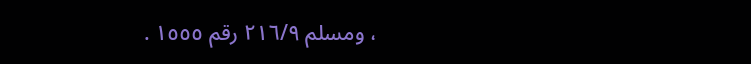، ومسلم ٢١٦/٩ رقم ١٥٥٥ .